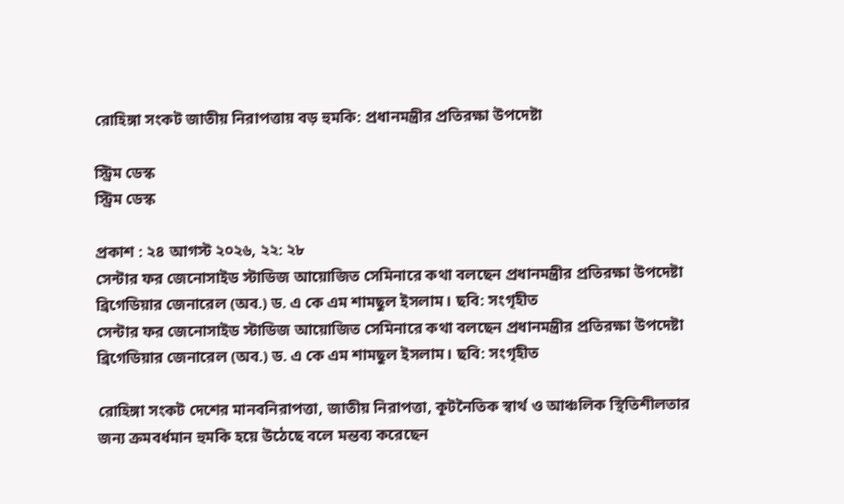রোহিঙ্গা সংকট জাতীয় নিরাপত্তায় বড় হুমকি: প্রধানমন্ত্রীর প্রতিরক্ষা উপদেষ্টা

স্ট্রিম ডেস্ক
স্ট্রিম ডেস্ক

প্রকাশ : ২৪ আগস্ট ২০২৬, ২২: ২৮
সেন্টার ফর জেনোসাইড স্টাডিজ আয়োজিত সেমিনারে কথা বলছেন প্রধানমন্ত্রীর প্রতিরক্ষা উপদেষ্টা ব্রিগেডিয়ার জেনারেল (অব.) ড. এ কে এম শামছুল ইসলাম। ছবি: সংগৃহীত
সেন্টার ফর জেনোসাইড স্টাডিজ আয়োজিত সেমিনারে কথা বলছেন প্রধানমন্ত্রীর প্রতিরক্ষা উপদেষ্টা ব্রিগেডিয়ার জেনারেল (অব.) ড. এ কে এম শামছুল ইসলাম। ছবি: সংগৃহীত

রোহিঙ্গা সংকট দেশের মানবনিরাপত্তা, জাতীয় নিরাপত্তা, কূটনৈতিক স্বার্থ ও আঞ্চলিক স্থিতিশীলতার জন্য ক্রমবর্ধমান হুমকি হয়ে উঠেছে বলে মন্তব্য করেছেন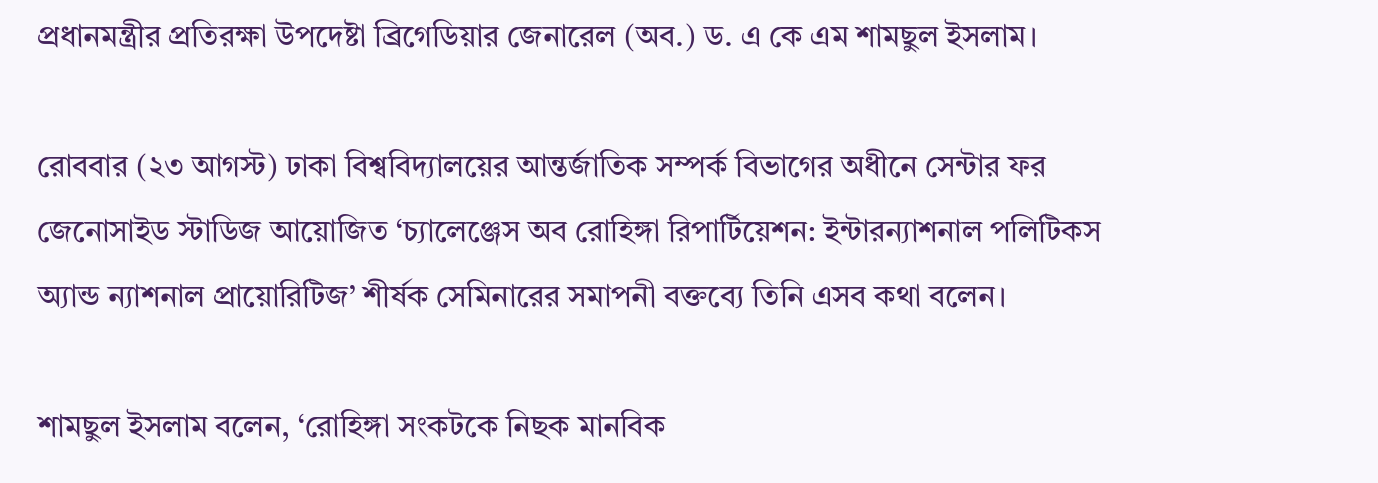প্রধানমন্ত্রীর প্রতিরক্ষা উপদেষ্টা ব্রিগেডিয়ার জেনারেল (অব.) ড. এ কে এম শামছুল ইসলাম।

রোববার (২৩ আগস্ট) ঢাকা বিশ্ববিদ্যালয়ের আন্তর্জাতিক সম্পর্ক বিভাগের অধীনে সেন্টার ফর জেনোসাইড স্টাডিজ আয়োজিত ‘চ্যালেঞ্জেস অব রোহিঙ্গা রিপার্টিয়েশন: ইন্টারন্যাশনাল পলিটিকস অ্যান্ড ন্যাশনাল প্রায়োরিটিজ’ শীর্ষক সেমিনারের সমাপনী বক্তব্যে তিনি এসব কথা বলেন।

শামছুল ইসলাম বলেন, ‘রোহিঙ্গা সংকটকে নিছক মানবিক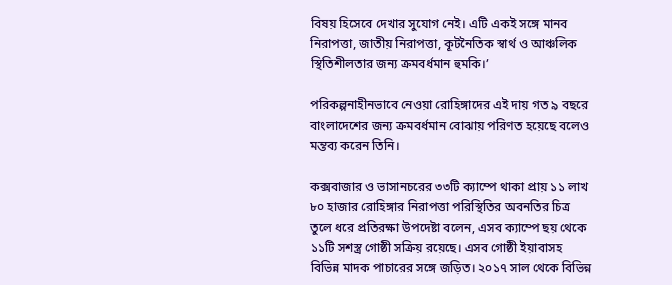বিষয় হিসেবে দেখার সুযোগ নেই। এটি একই সঙ্গে মানব নিরাপত্তা, জাতীয় নিরাপত্তা, কূটনৈতিক স্বার্থ ও আঞ্চলিক স্থিতিশীলতার জন্য ক্রমবর্ধমান হুমকি।’

পরিকল্পনাহীনভাবে নেওয়া রোহিঙ্গাদের এই দায় গত ৯ বছরে বাংলাদেশের জন্য ক্রমবর্ধমান বোঝায় পরিণত হয়েছে বলেও মন্তব্য করেন তিনি।

কক্সবাজার ও ভাসানচরের ৩৩টি ক্যাম্পে থাকা প্রায় ১১ লাখ ৮০ হাজার রোহিঙ্গার নিরাপত্তা পরিস্থিতির অবনতির চিত্র তুলে ধরে প্রতিরক্ষা উপদেষ্টা বলেন, এসব ক্যাম্পে ছয় থেকে ১১টি সশস্ত্র গোষ্ঠী সক্রিয় রয়েছে। এসব গোষ্ঠী ইয়াবাসহ বিভিন্ন মাদক পাচারের সঙ্গে জড়িত। ২০১৭ সাল থেকে বিভিন্ন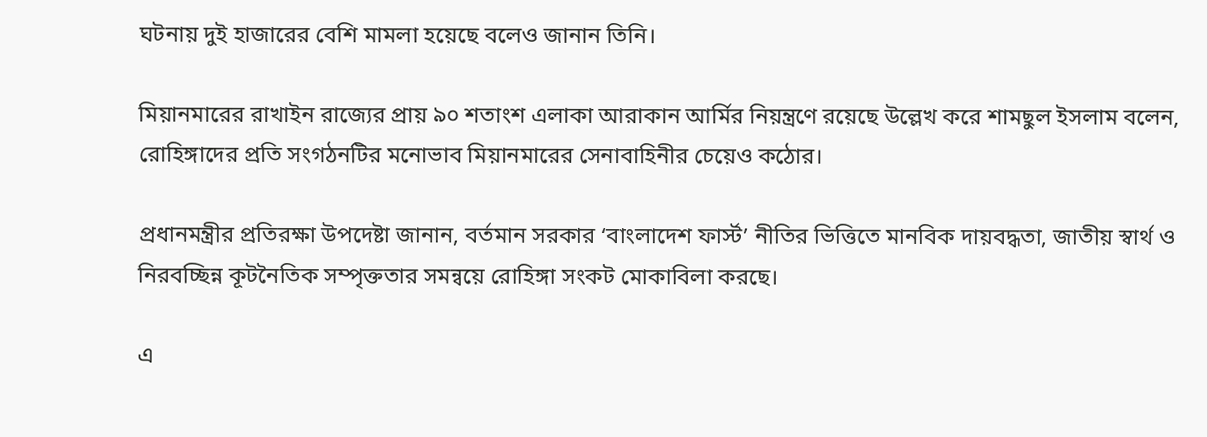ঘটনায় দুই হাজারের বেশি মামলা হয়েছে বলেও জানান তিনি।

মিয়ানমারের রাখাইন রাজ্যের প্রায় ৯০ শতাংশ এলাকা আরাকান আর্মির নিয়ন্ত্রণে রয়েছে উল্লেখ করে শামছুল ইসলাম বলেন, রোহিঙ্গাদের প্রতি সংগঠনটির মনোভাব মিয়ানমারের সেনাবাহিনীর চেয়েও কঠোর।

প্রধানমন্ত্রীর প্রতিরক্ষা উপদেষ্টা জানান, বর্তমান সরকার ‘বাংলাদেশ ফার্স্ট’ নীতির ভিত্তিতে মানবিক দায়বদ্ধতা, জাতীয় স্বার্থ ও নিরবচ্ছিন্ন কূটনৈতিক সম্পৃক্ততার সমন্বয়ে রোহিঙ্গা সংকট মোকাবিলা করছে।

এ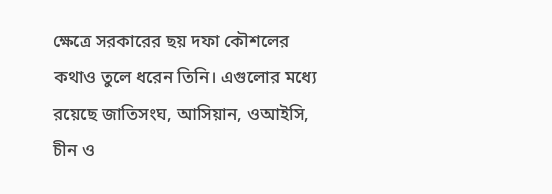ক্ষেত্রে সরকারের ছয় দফা কৌশলের কথাও তুলে ধরেন তিনি। এগুলোর মধ্যে রয়েছে জাতিসংঘ, আসিয়ান, ওআইসি, চীন ও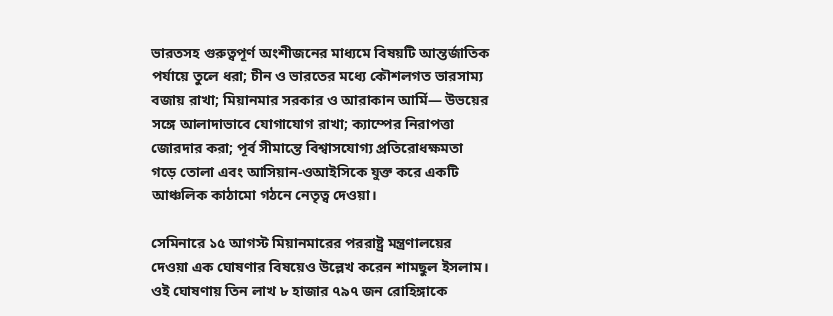ভারতসহ গুরুত্বপূর্ণ অংশীজনের মাধ্যমে বিষয়টি আন্তর্জাতিক পর্যায়ে তুলে ধরা; চীন ও ভারতের মধ্যে কৌশলগত ভারসাম্য বজায় রাখা; মিয়ানমার সরকার ও আরাকান আর্মি— উভয়ের সঙ্গে আলাদাভাবে যোগাযোগ রাখা; ক্যাম্পের নিরাপত্তা জোরদার করা; পূর্ব সীমান্তে বিশ্বাসযোগ্য প্রতিরোধক্ষমতা গড়ে তোলা এবং আসিয়ান-ওআইসিকে যুক্ত করে একটি আঞ্চলিক কাঠামো গঠনে নেতৃত্ব দেওয়া।

সেমিনারে ১৫ আগস্ট মিয়ানমারের পররাষ্ট্র মন্ত্রণালয়ের দেওয়া এক ঘোষণার বিষয়েও উল্লেখ করেন শামছুল ইসলাম। ওই ঘোষণায় তিন লাখ ৮ হাজার ৭৯৭ জন রোহিঙ্গাকে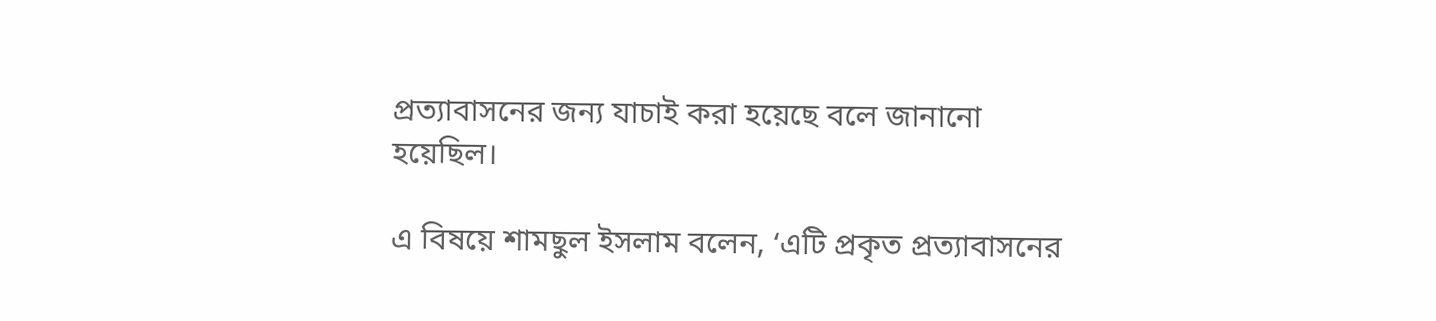প্রত্যাবাসনের জন্য যাচাই করা হয়েছে বলে জানানো হয়েছিল।

এ বিষয়ে শামছুল ইসলাম বলেন, ‘এটি প্রকৃত প্রত্যাবাসনের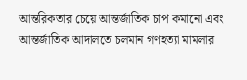আন্তরিকতার চেয়ে আন্তর্জাতিক চাপ কমানো এবং আন্তর্জাতিক আদালতে চলমান গণহত্যা মামলার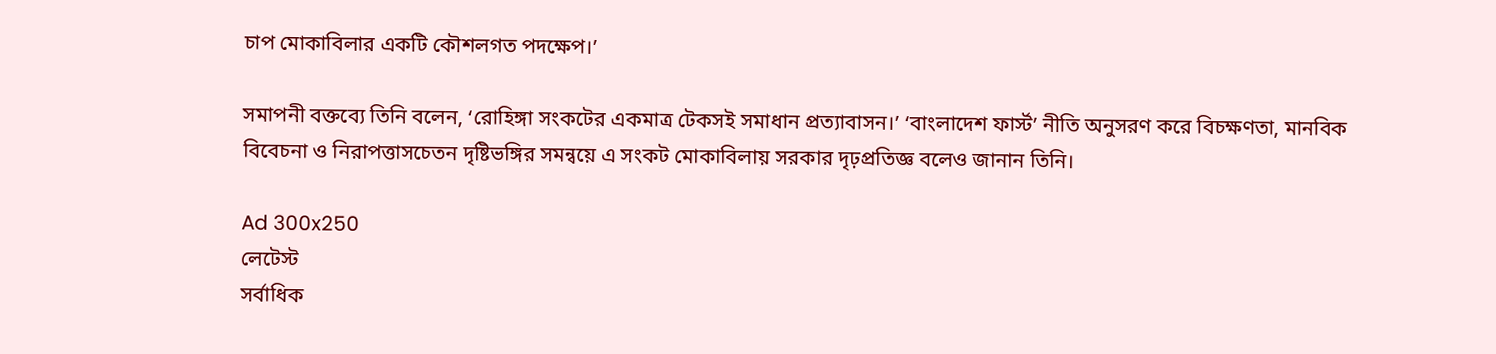চাপ মোকাবিলার একটি কৌশলগত পদক্ষেপ।’

সমাপনী বক্তব্যে তিনি বলেন, ‘রোহিঙ্গা সংকটের একমাত্র টেকসই সমাধান প্রত্যাবাসন।’ ‘বাংলাদেশ ফার্স্ট’ নীতি অনুসরণ করে বিচক্ষণতা, মানবিক বিবেচনা ও নিরাপত্তাসচেতন দৃষ্টিভঙ্গির সমন্বয়ে এ সংকট মোকাবিলায় সরকার দৃঢ়প্রতিজ্ঞ বলেও জানান তিনি।

Ad 300x250
লেটেস্ট
সর্বাধিক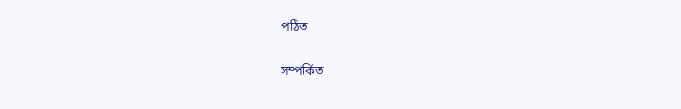পঠিত

সম্পর্কিত